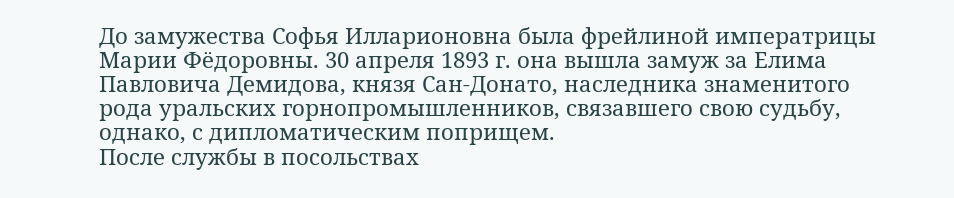До замужества Софья Илларионовна была фрейлиной императрицы Марии Фёдоровны. 30 апреля 1893 г. она вышла замуж за Елима Павловича Демидова, князя Сан-Донато, наследника знаменитого рода уральских горнопромышленников, связавшего свою судьбу, однако, с дипломатическим поприщем.
После службы в посольствах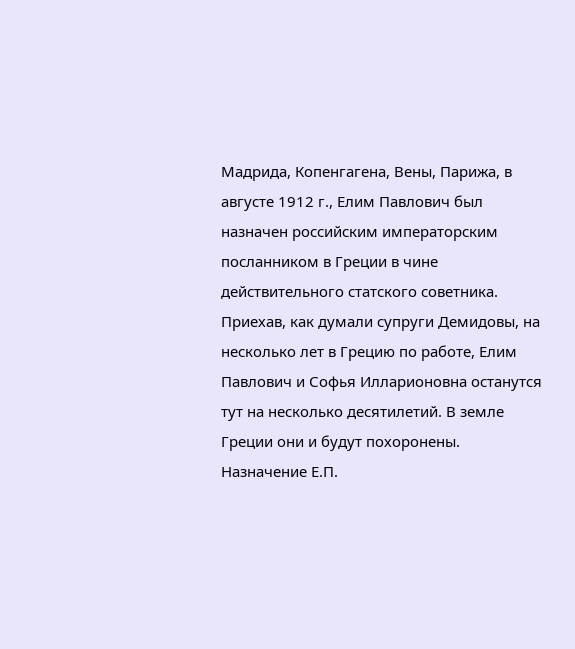Мадрида, Копенгагена, Вены, Парижа, в августе 1912 г., Елим Павлович был назначен российским императорским посланником в Греции в чине действительного статского советника.
Приехав, как думали супруги Демидовы, на несколько лет в Грецию по работе, Елим Павлович и Софья Илларионовна останутся тут на несколько десятилетий. В земле Греции они и будут похоронены.
Назначение Е.П.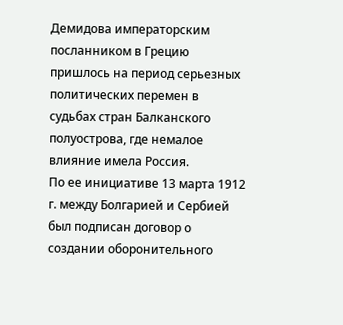Демидова императорским посланником в Грецию пришлось на период серьезных политических перемен в судьбах стран Балканского полуострова, где немалое влияние имела Россия.
По ее инициативе 13 марта 1912 г. между Болгарией и Сербией был подписан договор о создании оборонительного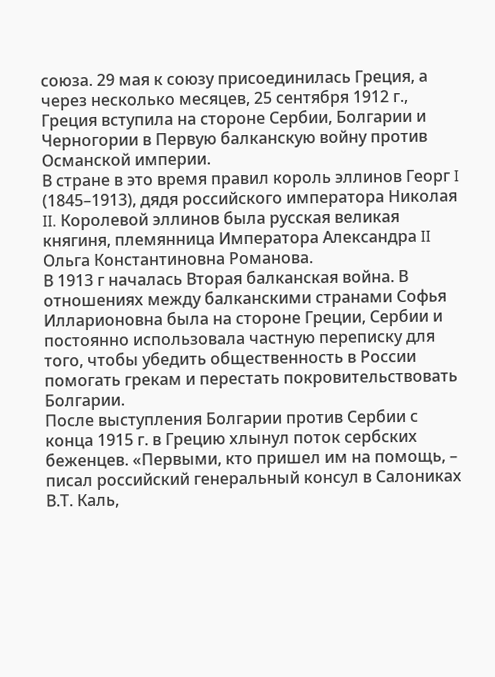союза. 29 мая к союзу присоединилась Греция, а через несколько месяцев, 25 сентября 1912 г., Греция вступила на стороне Сербии, Болгарии и Черногории в Первую балканскую войну против Османской империи.
В стране в это время правил король эллинов Георг I (1845–1913), дядя российского императора Николая II. Королевой эллинов была русская великая княгиня, племянница Императора Александра II Ольга Константиновна Романова.
В 1913 г началась Вторая балканская война. В отношениях между балканскими странами Софья Илларионовна была на стороне Греции, Сербии и постоянно использовала частную переписку для того, чтобы убедить общественность в России помогать грекам и перестать покровительствовать Болгарии.
После выступления Болгарии против Сербии с конца 1915 г. в Грецию хлынул поток сербских беженцев. «Первыми, кто пришел им на помощь, – писал российский генеральный консул в Салониках В.Т. Каль,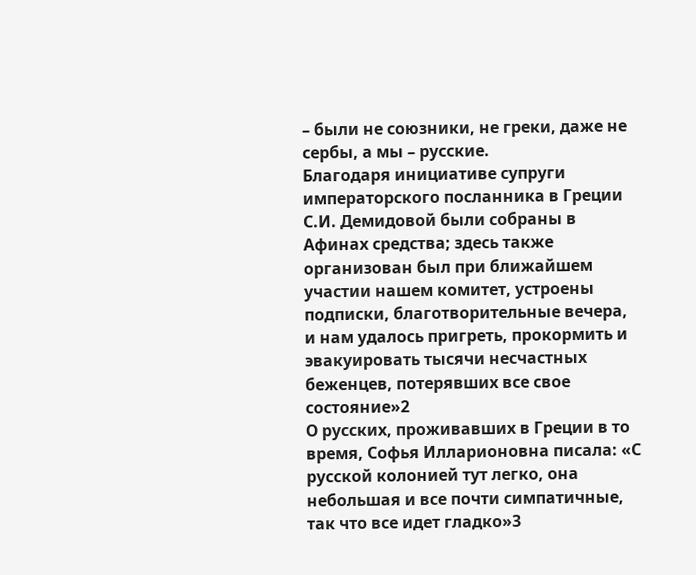– были не союзники, не греки, даже не сербы, а мы – русские.
Благодаря инициативе супруги императорского посланника в Греции С.И. Демидовой были собраны в Афинах средства; здесь также организован был при ближайшем участии нашем комитет, устроены подписки, благотворительные вечера, и нам удалось пригреть, прокормить и эвакуировать тысячи несчастных беженцев, потерявших все свое состояние»2
О русских, проживавших в Греции в то время, Софья Илларионовна писала: «С русской колонией тут легко, она небольшая и все почти симпатичные, так что все идет гладко»3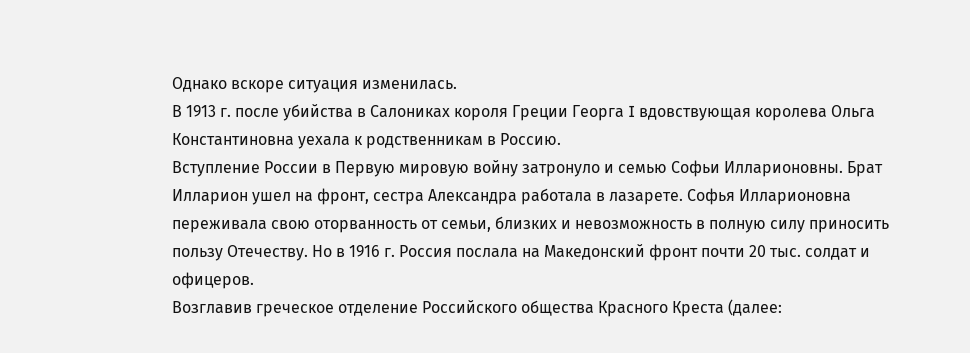Однако вскоре ситуация изменилась.
В 1913 г. после убийства в Салониках короля Греции Георга I вдовствующая королева Ольга Константиновна уехала к родственникам в Россию.
Вступление России в Первую мировую войну затронуло и семью Софьи Илларионовны. Брат Илларион ушел на фронт, сестра Александра работала в лазарете. Софья Илларионовна переживала свою оторванность от семьи, близких и невозможность в полную силу приносить пользу Отечеству. Но в 1916 г. Россия послала на Македонский фронт почти 20 тыс. солдат и офицеров.
Возглавив греческое отделение Российского общества Красного Креста (далее: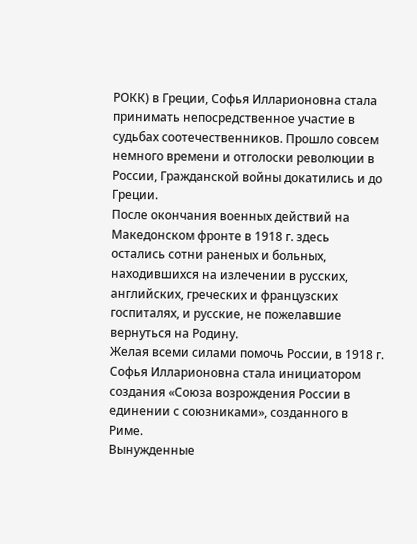РОКК) в Греции, Софья Илларионовна стала принимать непосредственное участие в судьбах соотечественников. Прошло совсем немного времени и отголоски революции в России, Гражданской войны докатились и до Греции.
После окончания военных действий на Македонском фронте в 1918 г. здесь остались сотни раненых и больных, находившихся на излечении в русских, английских, греческих и французских госпиталях, и русские, не пожелавшие вернуться на Родину.
Желая всеми силами помочь России, в 1918 г. Софья Илларионовна стала инициатором создания «Союза возрождения России в единении с союзниками», созданного в Риме.
Вынужденные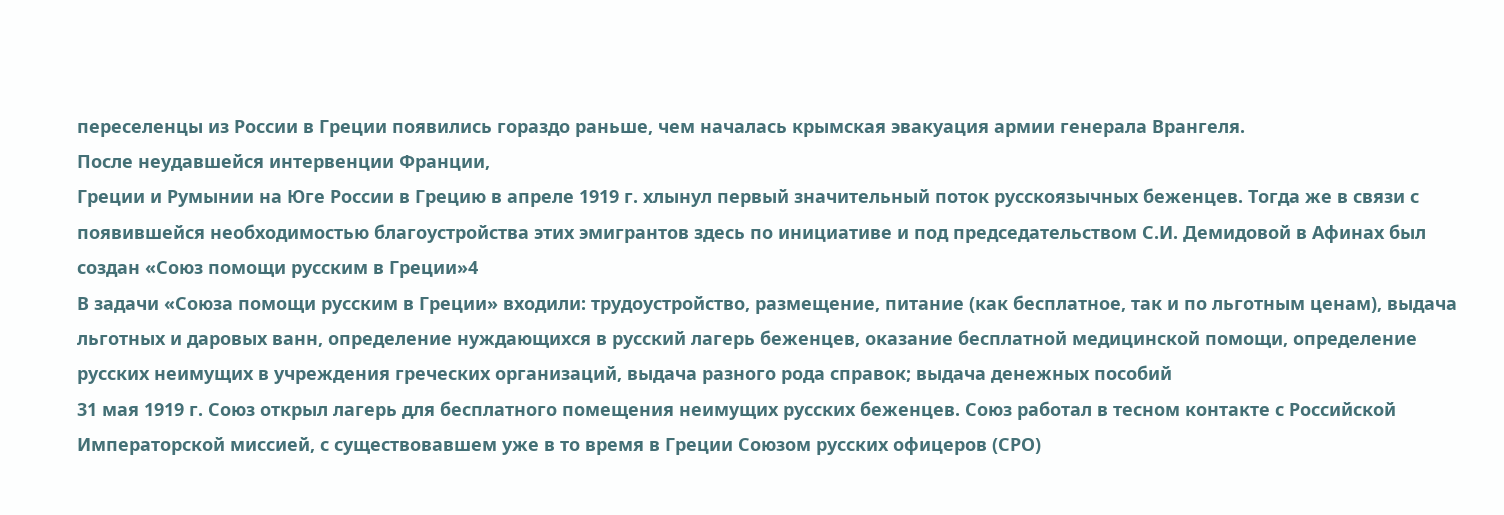переселенцы из России в Греции появились гораздо раньше, чем началась крымская эвакуация армии генерала Врангеля.
После неудавшейся интервенции Франции,
Греции и Румынии на Юге России в Грецию в апреле 1919 г. хлынул первый значительный поток русскоязычных беженцев. Тогда же в связи с появившейся необходимостью благоустройства этих эмигрантов здесь по инициативе и под председательством С.И. Демидовой в Афинах был создан «Союз помощи русским в Греции»4
В задачи «Союза помощи русским в Греции» входили: трудоустройство, размещение, питание (как бесплатное, так и по льготным ценам), выдача льготных и даровых ванн, определение нуждающихся в русский лагерь беженцев, оказание бесплатной медицинской помощи, определение русских неимущих в учреждения греческих организаций, выдача разного рода справок; выдача денежных пособий
31 мая 1919 г. Союз открыл лагерь для бесплатного помещения неимущих русских беженцев. Союз работал в тесном контакте с Российской Императорской миссией, с существовавшем уже в то время в Греции Союзом русских офицеров (СРО)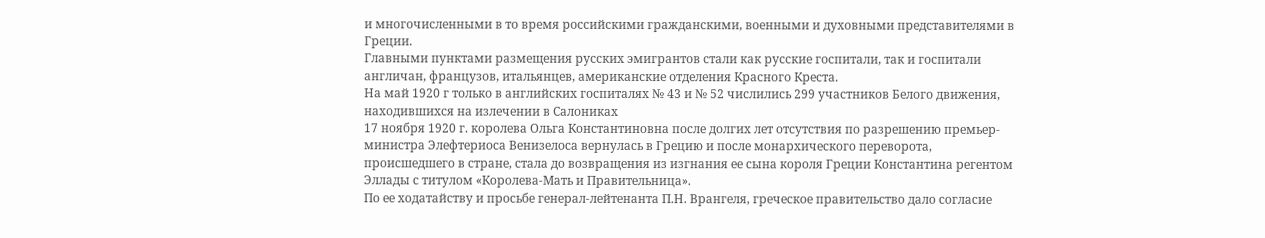и многочисленными в то время российскими гражданскими, военными и духовными представителями в Греции.
Главными пунктами размещения русских эмигрантов стали как русские госпитали, так и госпитали англичан, французов, итальянцев, американские отделения Красного Креста.
На май 1920 г только в английских госпиталях № 43 и № 52 числились 299 участников Белого движения, находившихся на излечении в Салониках
17 ноября 1920 г. королева Ольга Константиновна после долгих лет отсутствия по разрешению премьер-министра Элефтериоса Венизелоса вернулась в Грецию и после монархического переворота, происшедшего в стране, стала до возвращения из изгнания ее сына короля Греции Константина регентом Эллады с титулом «Королева-Мать и Правительница».
По ее ходатайству и просьбе генерал-лейтенанта П.Н. Врангеля, греческое правительство дало согласие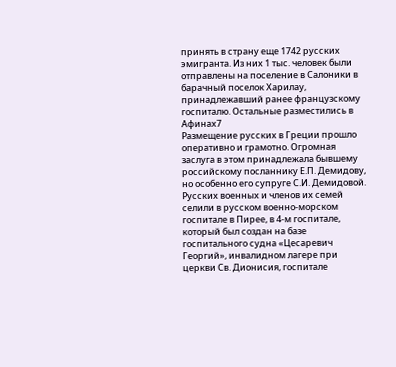принять в страну еще 1742 русских эмигранта. Из них 1 тыс. человек были отправлены на поселение в Салоники в барачный поселок Харилау, принадлежавший ранее французскому госпиталю. Остальные разместились в Афинах7
Размещение русских в Греции прошло оперативно и грамотно. Огромная заслуга в этом принадлежала бывшему российскому посланнику Е.П. Демидову, но особенно его супруге С.И. Демидовой.
Русских военных и членов их семей селили в русском военно-морском госпитале в Пирее, в 4-м госпитале, который был создан на базе госпитального судна «Цесаревич Георгий», инвалидном лагере при церкви Св. Дионисия, госпитале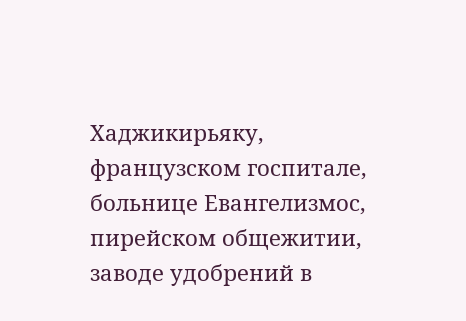Хаджикирьяку, французском госпитале, больнице Евангелизмос, пирейском общежитии, заводе удобрений в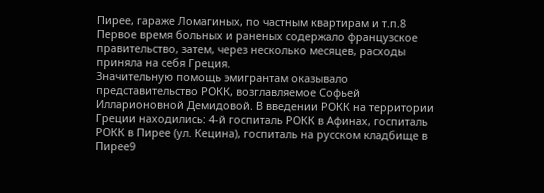Пирее, гараже Ломагиных, по частным квартирам и т.п.8
Первое время больных и раненых содержало французское правительство, затем, через несколько месяцев, расходы приняла на себя Греция.
Значительную помощь эмигрантам оказывало представительство РОКК, возглавляемое Софьей Илларионовной Демидовой. В введении РОКК на территории Греции находились: 4-й госпиталь РОКК в Афинах, госпиталь РОКК в Пирее (ул. Кецина), госпиталь на русском кладбище в Пирее9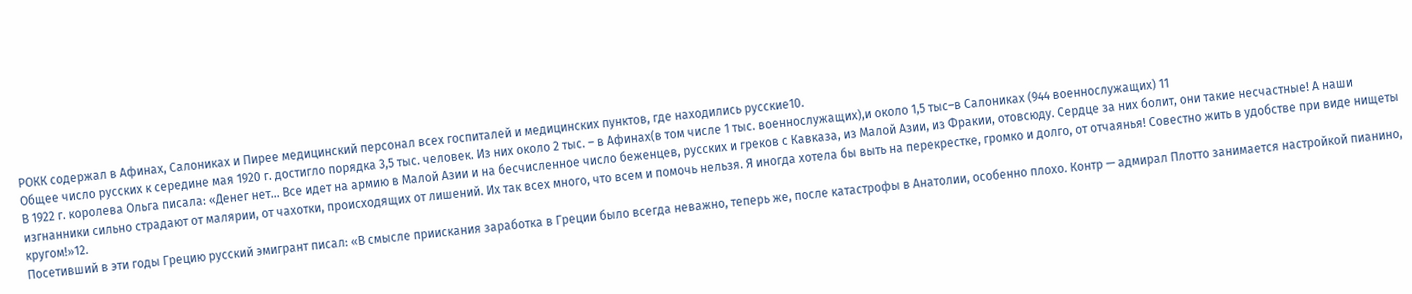РОКК содержал в Афинах, Салониках и Пирее медицинский персонал всех госпиталей и медицинских пунктов, где находились русские10.
Общее число русских к середине мая 1920 г. достигло порядка 3,5 тыс. человек. Из них около 2 тыс. – в Афинах(в том числе 1 тыс. военнослужащих),и около 1,5 тыс–в Салониках (944 военнослужащих) 11
В 1922 г. королева Ольга писала: «Денег нет… Все идет на армию в Малой Азии и на бесчисленное число беженцев, русских и греков с Кавказа, из Малой Азии, из Фракии, отовсюду. Сердце за них болит, они такие несчастные! А наши изгнанники сильно страдают от малярии, от чахотки, происходящих от лишений. Их так всех много, что всем и помочь нельзя. Я иногда хотела бы выть на перекрестке, громко и долго, от отчаянья! Совестно жить в удобстве при виде нищеты кругом!»12.
Посетивший в эти годы Грецию русский эмигрант писал: «В смысле приискания заработка в Греции было всегда неважно, теперь же, после катастрофы в Анатолии, особенно плохо. Контр — адмирал Плотто занимается настройкой пианино,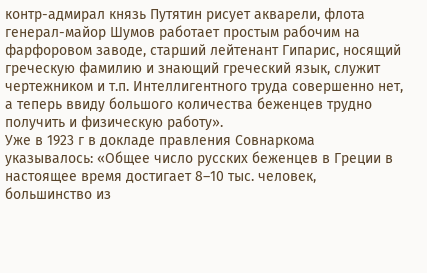контр-адмирал князь Путятин рисует акварели, флота генерал-майор Шумов работает простым рабочим на фарфоровом заводе, старший лейтенант Гипарис, носящий греческую фамилию и знающий греческий язык, служит чертежником и т.п. Интеллигентного труда совершенно нет, а теперь ввиду большого количества беженцев трудно получить и физическую работу».
Уже в 1923 г в докладе правления Совнаркома указывалось: «Общее число русских беженцев в Греции в настоящее время достигает 8–10 тыс. человек, большинство из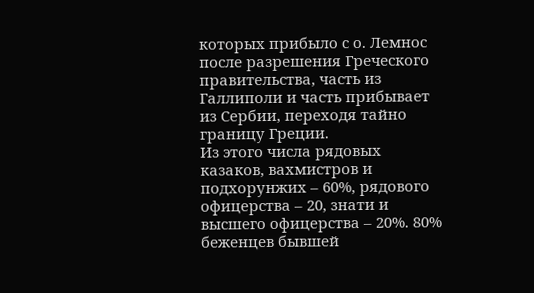которых прибыло с о. Лемнос после разрешения Греческого правительства, часть из Галлиполи и часть прибывает из Сербии, переходя тайно границу Греции.
Из этого числа рядовых казаков, вахмистров и подхорунжих – 60%, рядового офицерства – 20, знати и высшего офицерства – 20%. 80% беженцев бывшей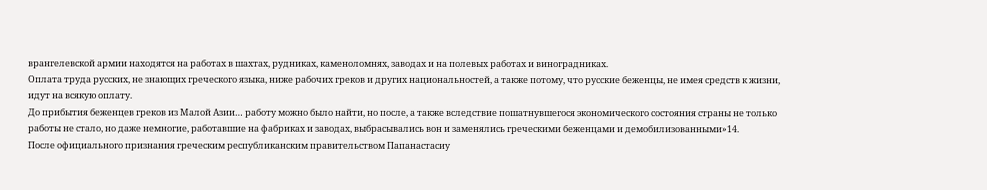врангелевской армии находятся на работах в шахтах, рудниках, каменоломнях, заводах и на полевых работах и виноградниках.
Оплата труда русских, не знающих греческого языка, ниже рабочих греков и других национальностей, а также потому, что русские беженцы, не имея средств к жизни, идут на всякую оплату.
До прибытия беженцев греков из Малой Азии… работу можно было найти, но после, а также вследствие пошатнувшегося экономического состояния страны не только работы не стало, но даже немногие, работавшие на фабриках и заводах, выбрасывались вон и заменялись греческими беженцами и демобилизованными»14.
После официального признания греческим республиканским правительством Папанастасиу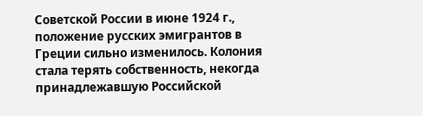Советской России в июне 1924 г., положение русских эмигрантов в Греции сильно изменилось. Колония стала терять собственность, некогда принадлежавшую Российской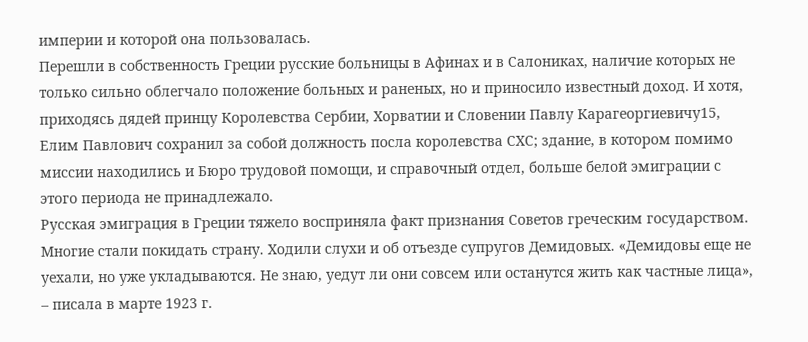империи и которой она пользовалась.
Перешли в собственность Греции русские больницы в Афинах и в Салониках, наличие которых не только сильно облегчало положение больных и раненых, но и приносило известный доход. И хотя, приходясь дядей принцу Королевства Сербии, Хорватии и Словении Павлу Карагеоргиевичу15, Елим Павлович сохранил за собой должность посла королевства СХС; здание, в котором помимо миссии находились и Бюро трудовой помощи, и справочный отдел, больше белой эмиграции с этого периода не принадлежало.
Русская эмиграция в Греции тяжело восприняла факт признания Советов греческим государством. Многие стали покидать страну. Ходили слухи и об отъезде супругов Демидовых. «Демидовы еще не уехали, но уже укладываются. Не знаю, уедут ли они совсем или останутся жить как частные лица», – писала в марте 1923 г.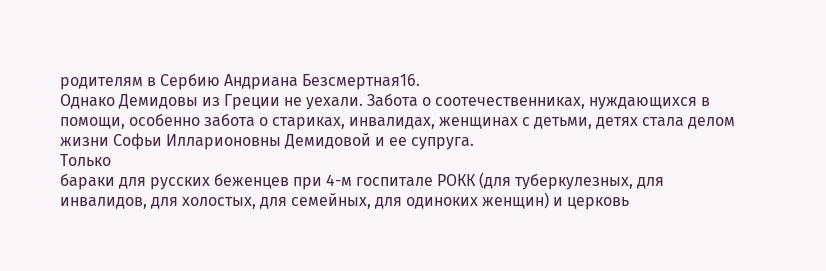родителям в Сербию Андриана Безсмертная16.
Однако Демидовы из Греции не уехали. Забота о соотечественниках, нуждающихся в помощи, особенно забота о стариках, инвалидах, женщинах с детьми, детях стала делом жизни Софьи Илларионовны Демидовой и ее супруга.
Только
бараки для русских беженцев при 4-м госпитале РОКК (для туберкулезных, для инвалидов, для холостых, для семейных, для одиноких женщин) и церковь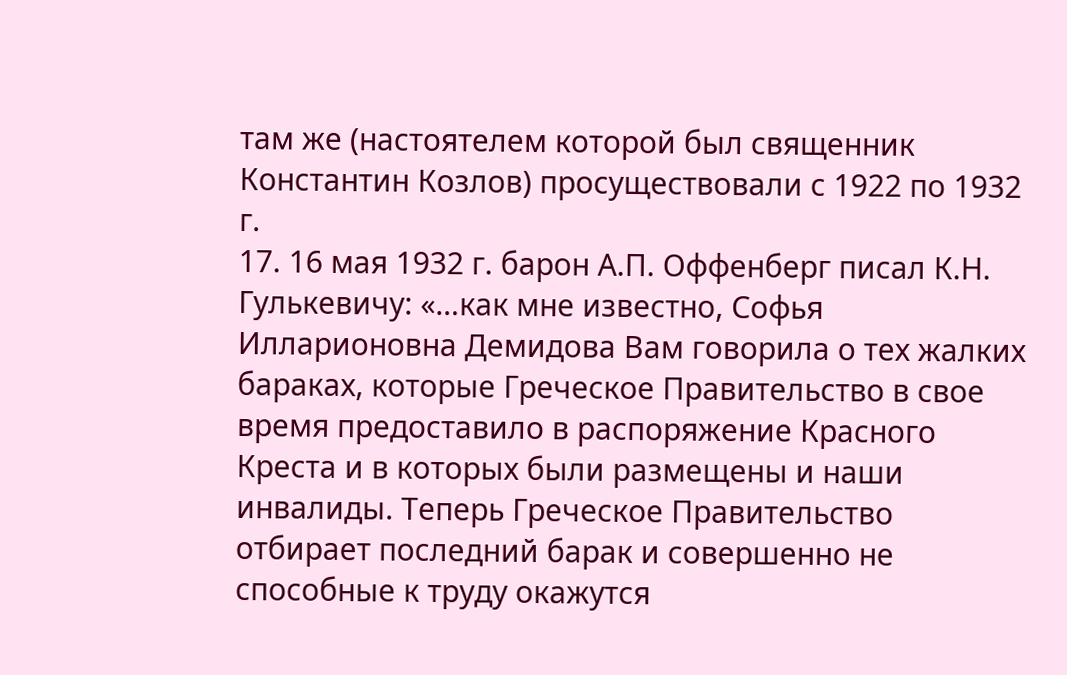там же (настоятелем которой был священник Константин Козлов) просуществовали с 1922 по 1932 г.
17. 16 мая 1932 г. барон А.П. Оффенберг писал К.Н. Гулькевичу: «…как мне известно, Софья Илларионовна Демидова Вам говорила о тех жалких бараках, которые Греческое Правительство в свое время предоставило в распоряжение Красного Креста и в которых были размещены и наши инвалиды. Теперь Греческое Правительство отбирает последний барак и совершенно не способные к труду окажутся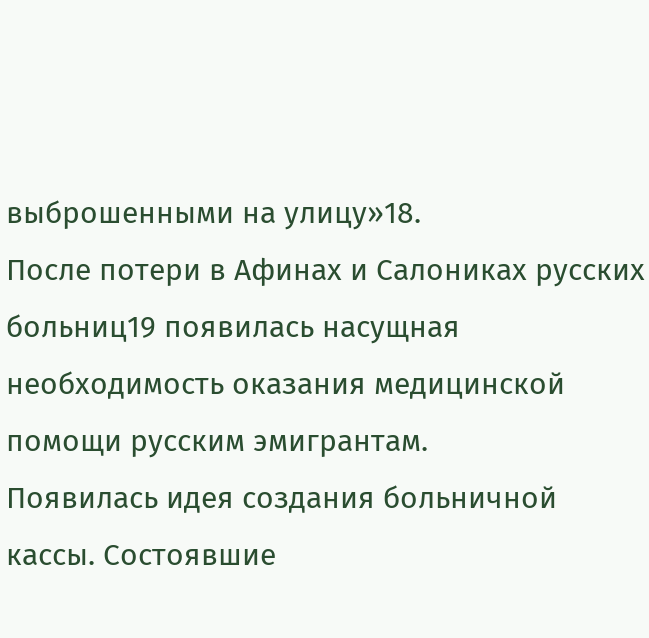выброшенными на улицу»18.
После потери в Афинах и Салониках русских больниц19 появилась насущная необходимость оказания медицинской помощи русским эмигрантам.
Появилась идея создания больничной кассы. Состоявшие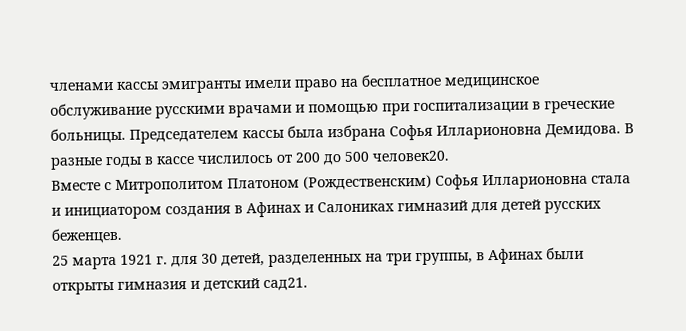членами кассы эмигранты имели право на бесплатное медицинское обслуживание русскими врачами и помощью при госпитализации в греческие больницы. Председателем кассы была избрана Софья Илларионовна Демидова. В разные годы в кассе числилось от 200 до 500 человек20.
Вместе с Митрополитом Платоном (Рождественским) Софья Илларионовна стала и инициатором создания в Афинах и Салониках гимназий для детей русских беженцев.
25 марта 1921 г. для 30 детей, разделенных на три группы, в Афинах были открыты гимназия и детский сад21.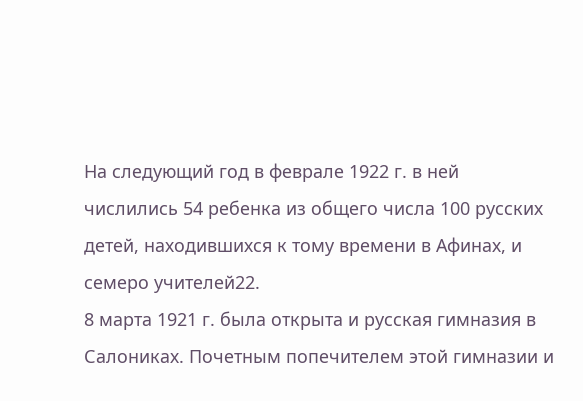На следующий год в феврале 1922 г. в ней числились 54 ребенка из общего числа 100 русских детей, находившихся к тому времени в Афинах, и семеро учителей22.
8 марта 1921 г. была открыта и русская гимназия в Салониках. Почетным попечителем этой гимназии и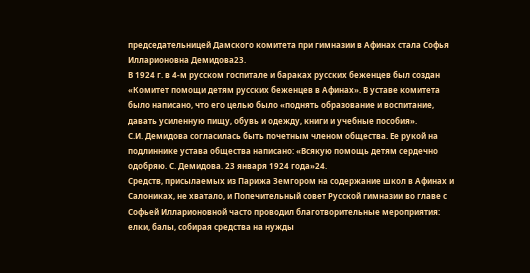председательницей Дамского комитета при гимназии в Афинах стала Софья Илларионовна Демидова23.
В 1924 г. в 4-м русском госпитале и бараках русских беженцев был создан «Комитет помощи детям русских беженцев в Афинах». В уставе комитета было написано, что его целью было «поднять образование и воспитание, давать усиленную пищу, обувь и одежду, книги и учебные пособия».
С.И. Демидова согласилась быть почетным членом общества. Ее рукой на подлиннике устава общества написано: «Всякую помощь детям сердечно одобряю. С. Демидова. 23 января 1924 года»24.
Средств, присылаемых из Парижа Земгором на содержание школ в Афинах и Салониках, не хватало, и Попечительный совет Русской гимназии во главе с Софьей Илларионовной часто проводил благотворительные мероприятия: елки, балы, собирая средства на нужды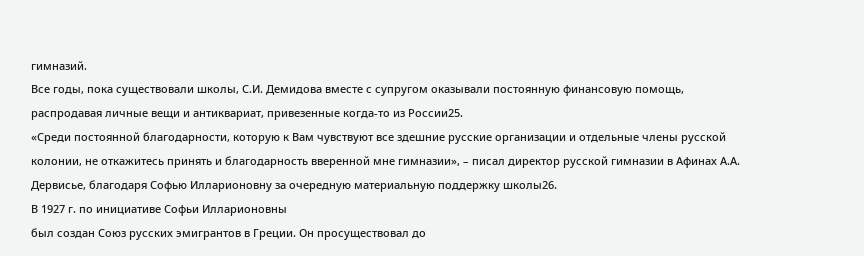гимназий.
Все годы, пока существовали школы, С.И. Демидова вместе с супругом оказывали постоянную финансовую помощь, распродавая личные вещи и антиквариат, привезенные когда-то из России25.
«Среди постоянной благодарности, которую к Вам чувствуют все здешние русские организации и отдельные члены русской колонии, не откажитесь принять и благодарность вверенной мне гимназии», – писал директор русской гимназии в Афинах А.А. Дервисье, благодаря Софью Илларионовну за очередную материальную поддержку школы26.
В 1927 г. по инициативе Софьи Илларионовны
был создан Союз русских эмигрантов в Греции. Он просуществовал до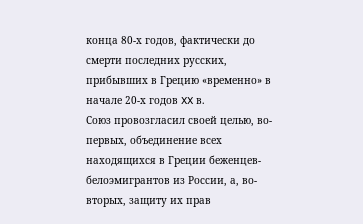конца 80-х годов, фактически до смерти последних русских, прибывших в Грецию «временно» в начале 20-х годов XX в.
Союз провозгласил своей целью, во-первых, объединение всех находящихся в Греции беженцев-белоэмигрантов из России, а, во-вторых, защиту их прав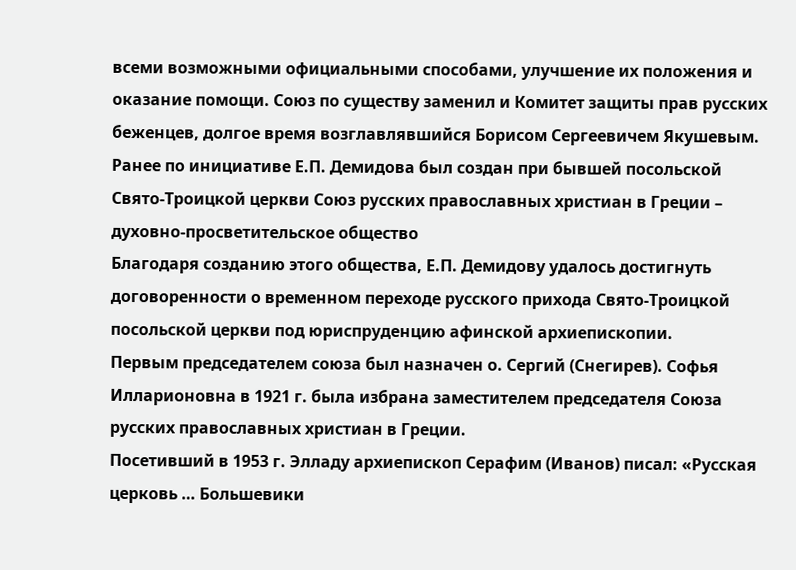всеми возможными официальными способами, улучшение их положения и оказание помощи. Союз по существу заменил и Комитет защиты прав русских беженцев, долгое время возглавлявшийся Борисом Сергеевичем Якушевым.
Ранее по инициативе Е.П. Демидова был создан при бывшей посольской Свято-Троицкой церкви Союз русских православных христиан в Греции – духовно-просветительское общество
Благодаря созданию этого общества, Е.П. Демидову удалось достигнуть договоренности о временном переходе русского прихода Свято-Троицкой посольской церкви под юриспруденцию афинской архиепископии.
Первым председателем союза был назначен о. Сергий (Снегирев). Софья Илларионовна в 1921 г. была избрана заместителем председателя Союза русских православных христиан в Греции.
Посетивший в 1953 г. Элладу архиепископ Серафим (Иванов) писал: «Русская церковь … Большевики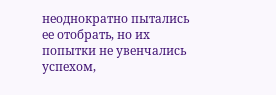неоднократно пытались ее отобрать, но их попытки не увенчались успехом,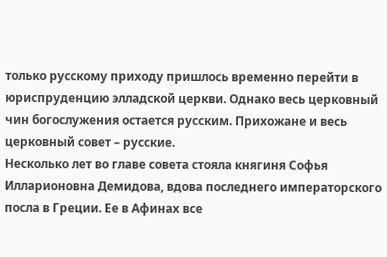только русскому приходу пришлось временно перейти в юриспруденцию элладской церкви. Однако весь церковный чин богослужения остается русским. Прихожане и весь церковный совет – русские.
Несколько лет во главе совета стояла княгиня Софья Илларионовна Демидова, вдова последнего императорского посла в Греции. Ее в Афинах все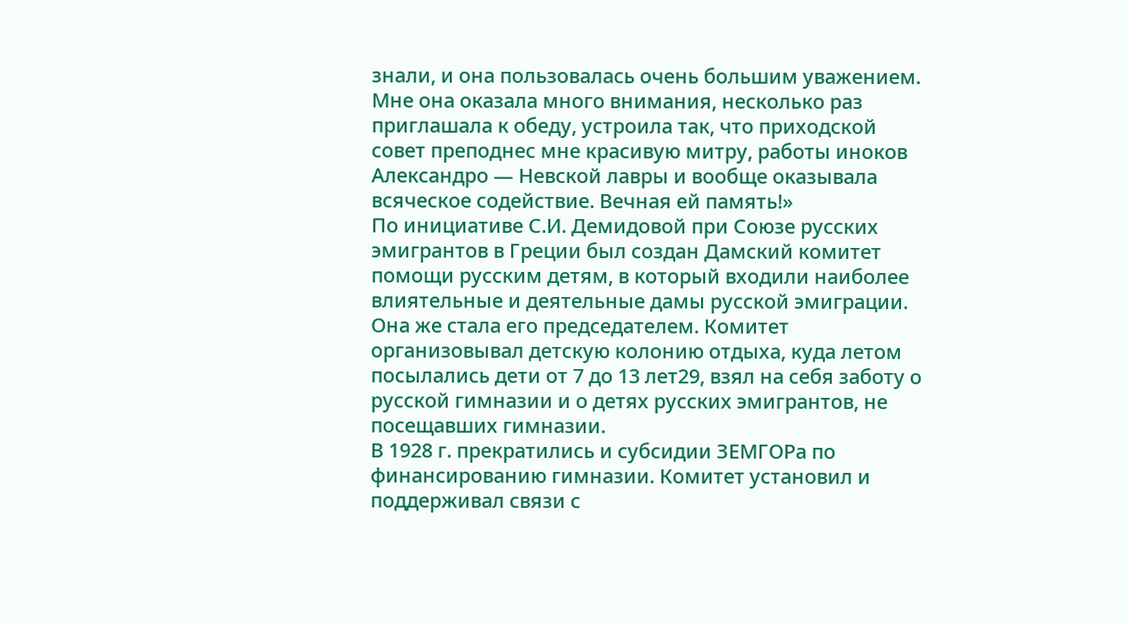знали, и она пользовалась очень большим уважением. Мне она оказала много внимания, несколько раз приглашала к обеду, устроила так, что приходской совет преподнес мне красивую митру, работы иноков Александро — Невской лавры и вообще оказывала всяческое содействие. Вечная ей память!»
По инициативе С.И. Демидовой при Союзе русских эмигрантов в Греции был создан Дамский комитет помощи русским детям, в который входили наиболее влиятельные и деятельные дамы русской эмиграции. Она же стала его председателем. Комитет организовывал детскую колонию отдыха, куда летом посылались дети от 7 до 13 лет29, взял на себя заботу о русской гимназии и о детях русских эмигрантов, не посещавших гимназии.
В 1928 г. прекратились и субсидии ЗЕМГОРа по финансированию гимназии. Комитет установил и поддерживал связи с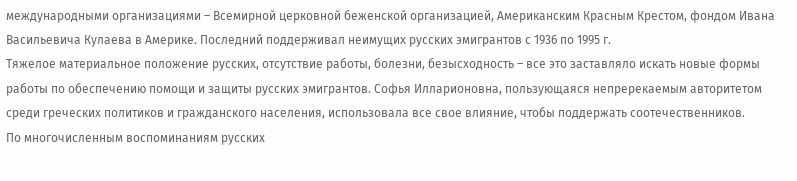международными организациями – Всемирной церковной беженской организацией, Американским Красным Крестом, фондом Ивана Васильевича Кулаева в Америке. Последний поддерживал неимущих русских эмигрантов с 1936 по 1995 г.
Тяжелое материальное положение русских, отсутствие работы, болезни, безысходность – все это заставляло искать новые формы работы по обеспечению помощи и защиты русских эмигрантов. Софья Илларионовна, пользующаяся непререкаемым авторитетом среди греческих политиков и гражданского населения, использовала все свое влияние, чтобы поддержать соотечественников.
По многочисленным воспоминаниям русских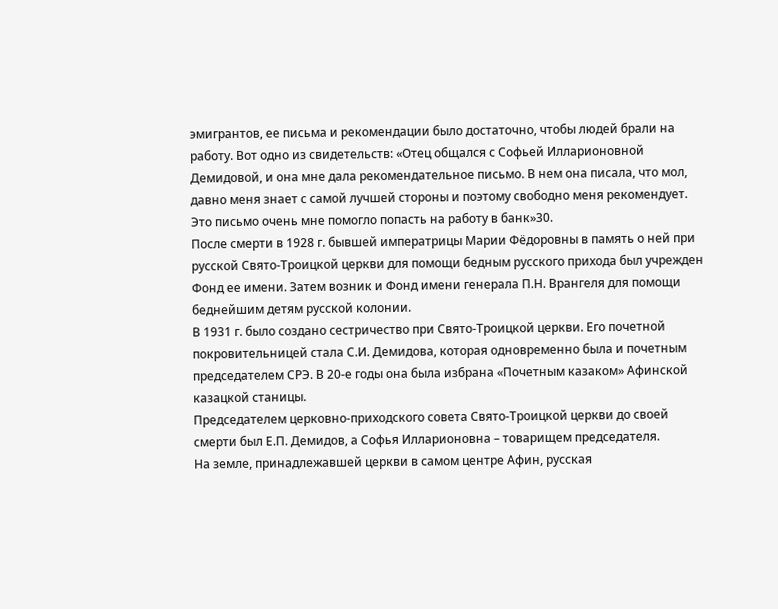эмигрантов, ее письма и рекомендации было достаточно, чтобы людей брали на работу. Вот одно из свидетельств: «Отец общался с Софьей Илларионовной Демидовой, и она мне дала рекомендательное письмо. В нем она писала, что мол, давно меня знает с самой лучшей стороны и поэтому свободно меня рекомендует. Это письмо очень мне помогло попасть на работу в банк»30.
После смерти в 1928 г. бывшей императрицы Марии Фёдоровны в память о ней при русской Свято-Троицкой церкви для помощи бедным русского прихода был учрежден Фонд ее имени. Затем возник и Фонд имени генерала П.Н. Врангеля для помощи беднейшим детям русской колонии.
В 1931 г. было создано сестричество при Свято-Троицкой церкви. Его почетной покровительницей стала С.И. Демидова, которая одновременно была и почетным председателем СРЭ. В 20-е годы она была избрана «Почетным казаком» Афинской казацкой станицы.
Председателем церковно-приходского совета Свято-Троицкой церкви до своей смерти был Е.П. Демидов, а Софья Илларионовна – товарищем председателя.
На земле, принадлежавшей церкви в самом центре Афин, русская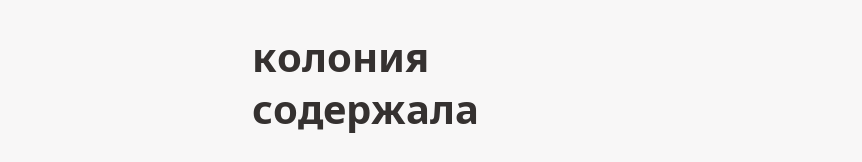колония содержала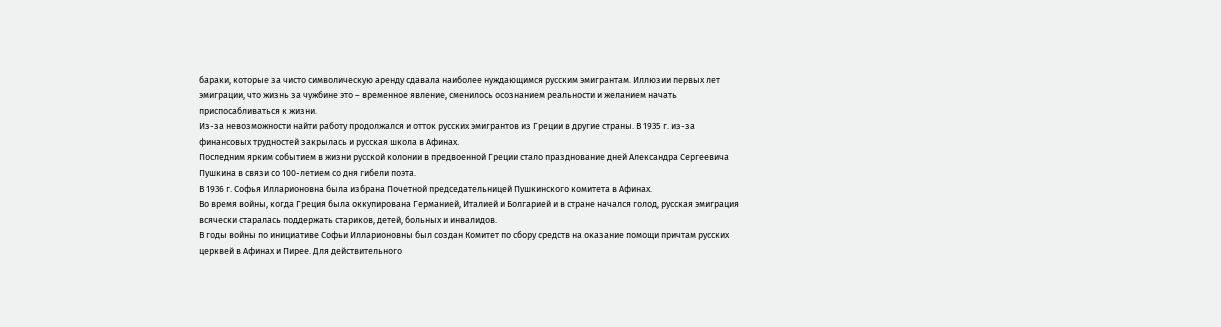бараки, которые за чисто символическую аренду сдавала наиболее нуждающимся русским эмигрантам. Иллюзии первых лет эмиграции, что жизнь за чужбине это – временное явление, сменилось осознанием реальности и желанием начать приспосабливаться к жизни.
Из-за невозможности найти работу продолжался и отток русских эмигрантов из Греции в другие страны. В 1935 г. из-за финансовых трудностей закрылась и русская школа в Афинах.
Последним ярким событием в жизни русской колонии в предвоенной Греции стало празднование дней Александра Сергеевича Пушкина в связи со 100-летием со дня гибели поэта.
В 1936 г. Софья Илларионовна была избрана Почетной председательницей Пушкинского комитета в Афинах.
Во время войны, когда Греция была оккупирована Германией, Италией и Болгарией и в стране начался голод, русская эмиграция всячески старалась поддержать стариков, детей, больных и инвалидов.
В годы войны по инициативе Софьи Илларионовны был создан Комитет по сбору средств на оказание помощи причтам русских церквей в Афинах и Пирее. Для действительного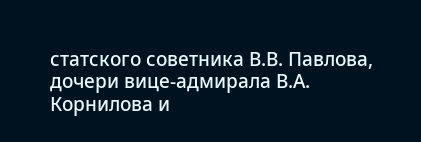статского советника В.В. Павлова, дочери вице-адмирала В.А. Корнилова и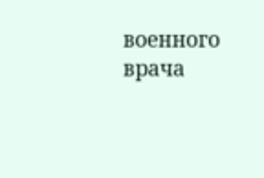военного врача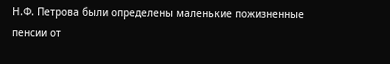Н.Ф. Петрова были определены маленькие пожизненные пенсии от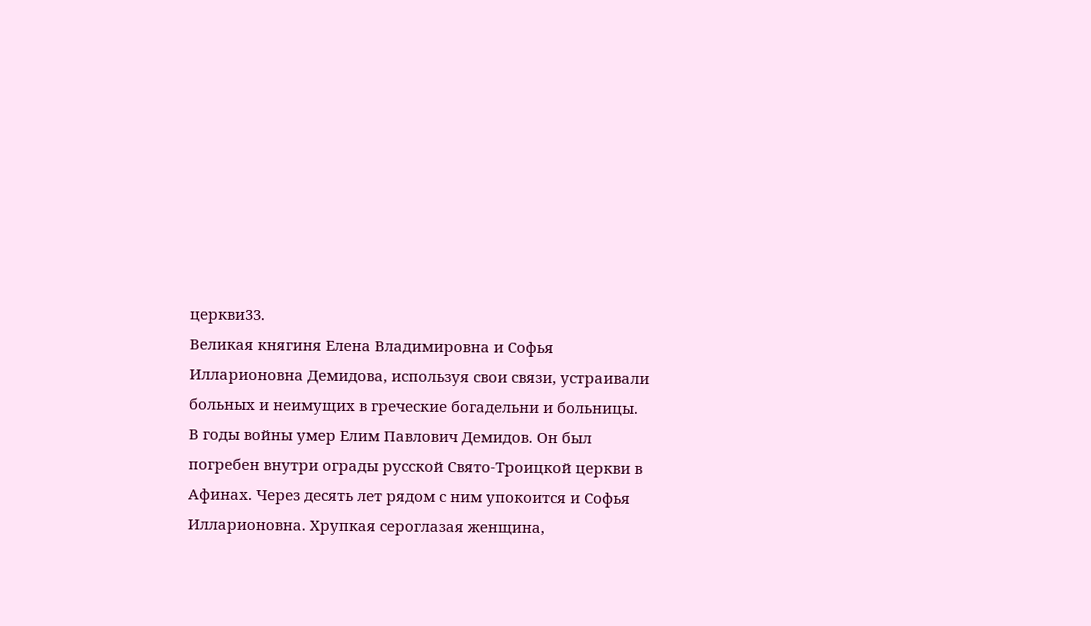церкви33.
Великая княгиня Елена Владимировна и Софья Илларионовна Демидова, используя свои связи, устраивали больных и неимущих в греческие богадельни и больницы.
В годы войны умер Елим Павлович Демидов. Он был погребен внутри ограды русской Свято-Троицкой церкви в Афинах. Через десять лет рядом с ним упокоится и Софья Илларионовна. Хрупкая сероглазая женщина,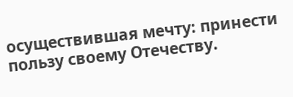осуществившая мечту: принести пользу своему Отечеству.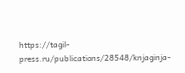https://tagil-press.ru/publications/28548/knjaginja-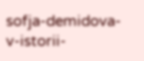sofja-demidova-v-istorii-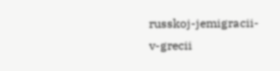russkoj-jemigracii-v-grecii